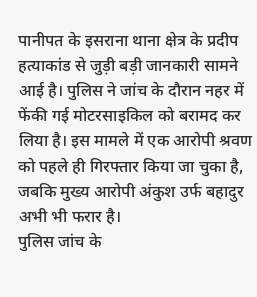पानीपत के इसराना थाना क्षेत्र के प्रदीप हत्याकांड से जुड़ी बड़ी जानकारी सामने आई है। पुलिस ने जांच के दौरान नहर में फेंकी गई मोटरसाइकिल को बरामद कर लिया है। इस मामले में एक आरोपी श्रवण को पहले ही गिरफ्तार किया जा चुका है, जबकि मुख्य आरोपी अंकुश उर्फ बहादुर अभी भी फरार है।
पुलिस जांच के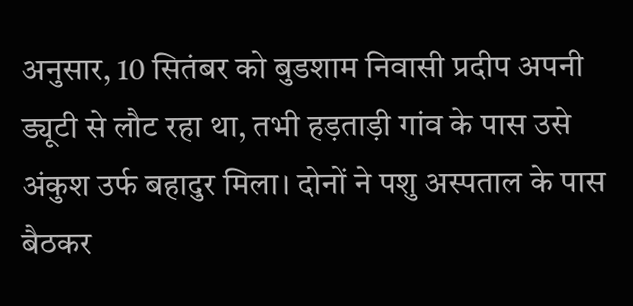अनुसार, 10 सितंबर को बुडशाम निवासी प्रदीप अपनी ड्यूटी से लौट रहा था, तभी हड़ताड़ी गांव के पास उसे अंकुश उर्फ बहादुर मिला। दोनों ने पशु अस्पताल के पास बैठकर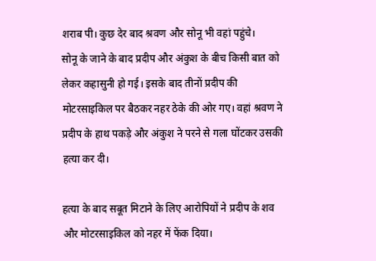शराब पी। कुछ देर बाद श्रवण और सोनू भी वहां पहुंचे।
सोनू के जाने के बाद प्रदीप और अंकुश के बीच किसी बात को लेकर कहासुनी हो गई। इसके बाद तीनों प्रदीप की मोटरसाइकिल पर बैठकर नहर ठेके की ओर गए। वहां श्रवण ने प्रदीप के हाथ पकड़े और अंकुश ने परने से गला घोंटकर उसकी हत्या कर दी।

हत्या के बाद सबूत मिटाने के लिए आरोपियों ने प्रदीप के शव और मोटरसाइकिल को नहर में फेंक दिया।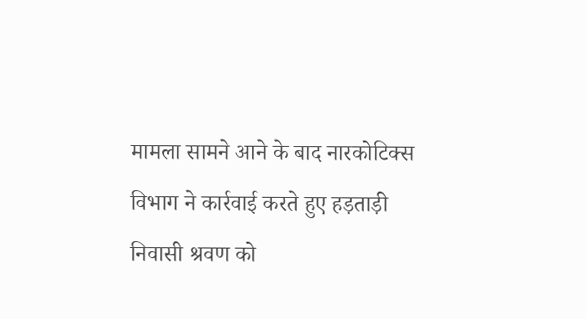मामला सामने आने के बाद नारकोटिक्स विभाग ने कार्रवाई करते हुए हड़ताड़ी निवासी श्रवण को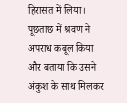हिरासत में लिया। पूछताछ में श्रवण ने अपराध कबूल किया और बताया कि उसने अंकुश के साथ मिलकर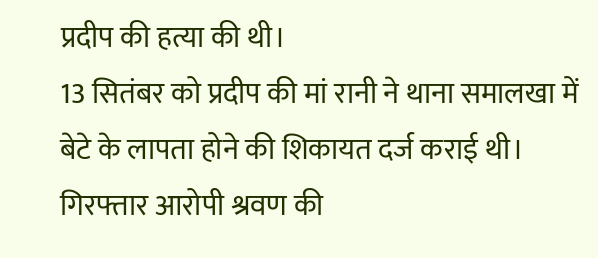प्रदीप की हत्या की थी।
13 सितंबर को प्रदीप की मां रानी ने थाना समालखा में बेटे के लापता होने की शिकायत दर्ज कराई थी। गिरफ्तार आरोपी श्रवण की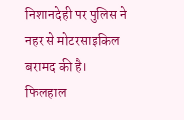निशानदेही पर पुलिस ने नहर से मोटरसाइकिल बरामद की है। फिलहाल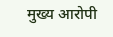मुख्य आरोपी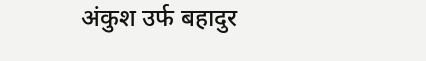अंकुश उर्फ बहादुर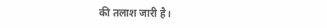की तलाश जारी है।